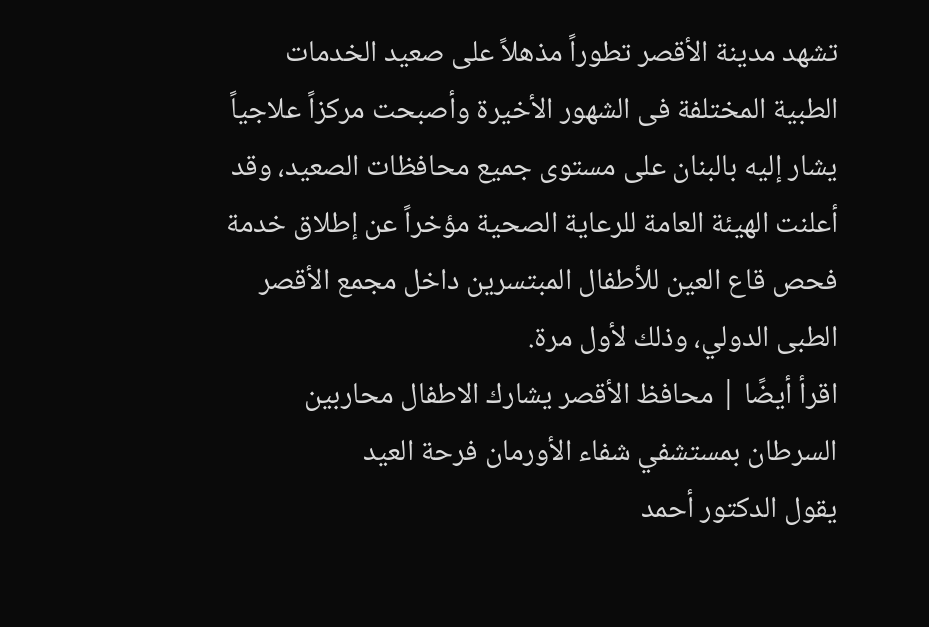تشهد مدينة الأقصر تطوراً مذهلاً على صعيد الخدمات الطبية المختلفة فى الشهور الأخيرة وأصبحت مركزاً علاجياً يشار إليه بالبنان على مستوى جميع محافظات الصعيد، وقد أعلنت الهيئة العامة للرعاية الصحية مؤخراً عن إطلاق خدمة فحص قاع العين للأطفال المبتسرين داخل مجمع الأقصر الطبى الدولي، وذلك لأول مرة.
اقرأ أيضًا | محافظ الأقصر يشارك الاطفال محاربين السرطان بمستشفي شفاء الأورمان فرحة العيد
يقول الدكتور أحمد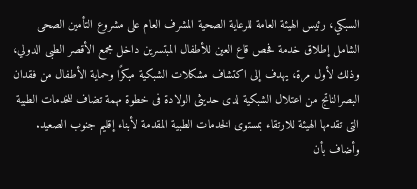السبكي، رئيس الهيئة العامة للرعاية الصحية المشرف العام على مشروع التأمين الصحى الشامل إطلاق خدمة فحص قاع العين للأطفال المبتسرين داخل مجمع الأقصر الطبى الدولي، وذلك لأول مرة، يهدف إلى اكتشاف مشكلات الشبكية مبكرًا وحماية الأطفال من فقدان البصرالناتج من اعتلال الشبكية لدى حديثى الولادة فى خطوة مهمة تضاف للخدمات الطبية التى تقدمها الهيئة للارتقاء بمستوى الخدمات الطبية المقدمة لأبناء إقليم جنوب الصعيد.
وأضاف بأن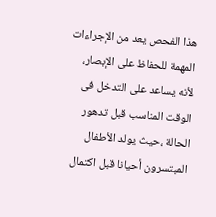هذا الفحص يعد من الإجراءات المهمة للحفاظ على الإبصار، لأنه يساعد على التدخل فى الوقت المناسب قبل تدهور الحالة ،حيث يولد الأطفال المبتسرون أحيانا قبل اكتمال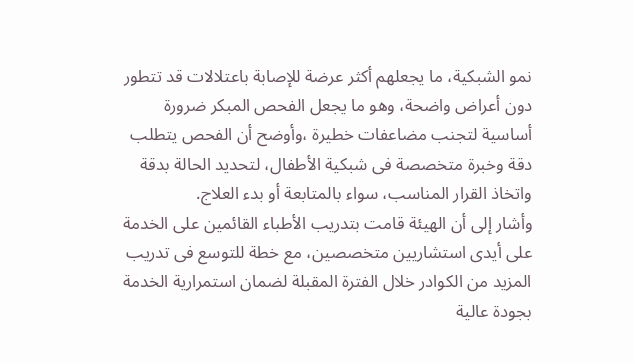نمو الشبكية، ما يجعلهم أكثر عرضة للإصابة باعتلالات قد تتطور دون أعراض واضحة، وهو ما يجعل الفحص المبكر ضرورة أساسية لتجنب مضاعفات خطيرة ،وأوضح أن الفحص يتطلب دقة وخبرة متخصصة فى شبكية الأطفال، لتحديد الحالة بدقة واتخاذ القرار المناسب، سواء بالمتابعة أو بدء العلاج.
وأشار إلى أن الهيئة قامت بتدريب الأطباء القائمين على الخدمة على أيدى استشاريين متخصصين، مع خطة للتوسع فى تدريب المزيد من الكوادر خلال الفترة المقبلة لضمان استمرارية الخدمة بجودة عالية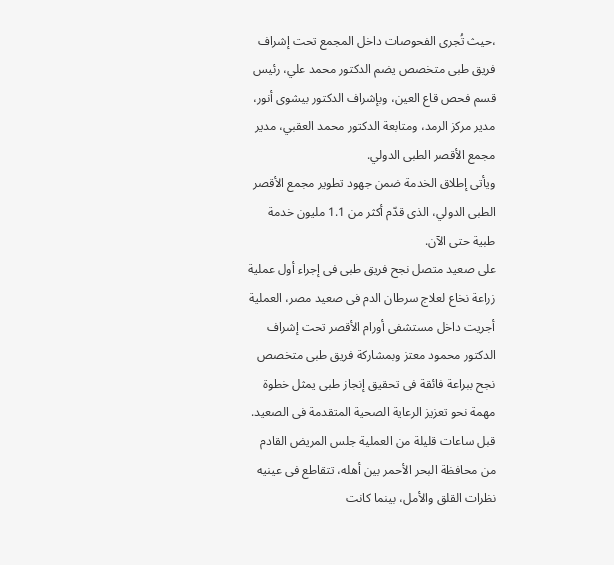،حيث تُجرى الفحوصات داخل المجمع تحت إشراف فريق طبى متخصص يضم الدكتور محمد علي، رئيس قسم فحص قاع العين، وبإشراف الدكتور بيشوى أنور، مدير مركز الرمد، ومتابعة الدكتور محمد العقبي، مدير مجمع الأقصر الطبى الدولي.
ويأتى إطلاق الخدمة ضمن جهود تطوير مجمع الأقصر الطبى الدولي، الذى قدّم أكثر من 1.1 مليون خدمة طبية حتى الآن.
على صعيد متصل نجح فريق طبى فى إجراء أول عملية زراعة نخاع لعلاج سرطان الدم فى صعيد مصر، العملية أجريت داخل مستشفى أورام الأقصر تحت إشراف الدكتور محمود معتز وبمشاركة فريق طبى متخصص نجح ببراعة فائقة فى تحقيق إنجاز طبى يمثل خطوة مهمة نحو تعزيز الرعاية الصحية المتقدمة فى الصعيد.
قبل ساعات قليلة من العملية جلس المريض القادم من محافظة البحر الأحمر بين أهله، تتقاطع فى عينيه نظرات القلق والأمل، بينما كانت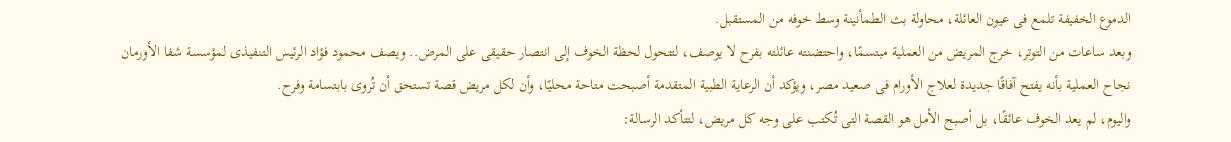الدموع الخفيفة تلمع فى عيون العائلة، محاولة بث الطمأنينة وسط خوفه من المستقبل.
وبعد ساعات من التوتر، خرج المريض من العملية مبتسمًا، واحتضنته عائلته بفرح لا يوصف، لتتحول لحظة الخوف إلى انتصار حقيقى على المرض.. ويصف محمود فؤاد الرئيس التنفيذى لمؤسسة شفا الأورمان نجاح العملية بأنه يفتح آفاقًا جديدة لعلاج الأورام فى صعيد مصر، ويؤكد أن الرعاية الطبية المتقدمة أصبحت متاحة محليًا، وأن لكل مريض قصة تستحق أن تُروى بابتسامة وفرح.
واليوم، لم يعد الخوف عائقًا، بل أصبح الأمل هو القصة التى تُكتب على وجه كل مريض، لتتأكد الرسالة: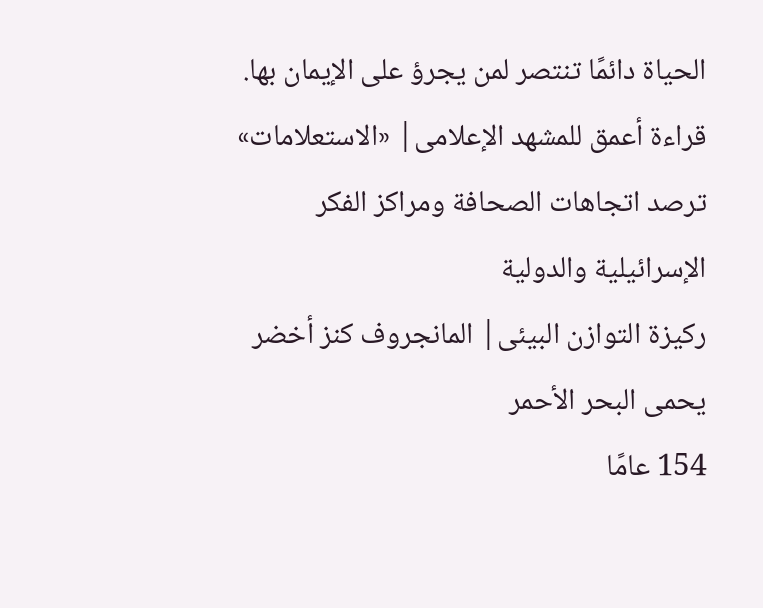الحياة دائمًا تنتصر لمن يجرؤ على الإيمان بها.
قراءة أعمق للمشهد الإعلامى| «الاستعلامات» ترصد اتجاهات الصحافة ومراكز الفكر الإسرائيلية والدولية
ركيزة التوازن البيئى| المانجروف كنز أخضر يحمى البحر الأحمر
154 عامًا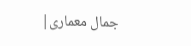جمال معمارى|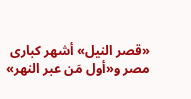«قصر النيل» أشهر كبارى مصر و«أول مَن عبر النهر»